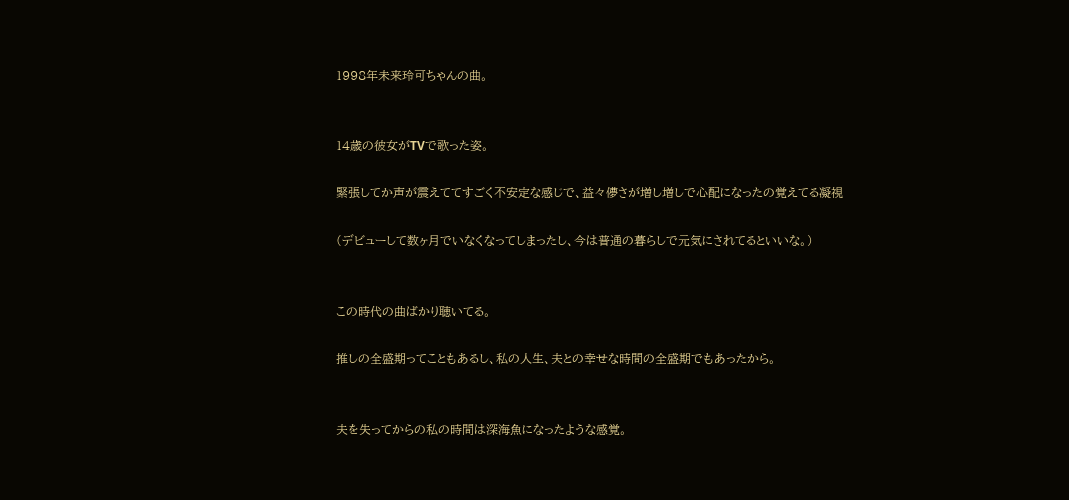1998年未来玲可ちゃんの曲。


14歳の彼女がTVで歌った姿。

緊張してか声が震えててすごく不安定な感じで、益々儚さが増し増しで心配になったの覚えてる凝視

(デビューして数ヶ月でいなくなってしまったし、今は普通の暮らしで元気にされてるといいな。)


この時代の曲ばかり聴いてる。

推しの全盛期ってこともあるし、私の人生、夫との幸せな時間の全盛期でもあったから。


夫を失ってからの私の時間は深海魚になったような感覚。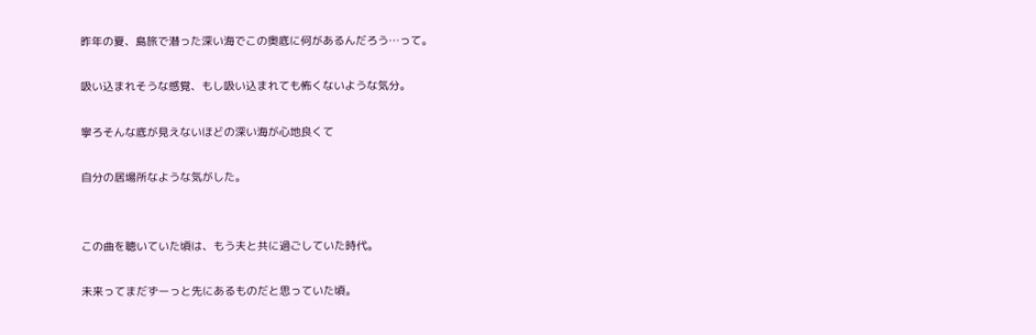昨年の夏、島旅で潜った深い海でこの奥底に何があるんだろう…って。

吸い込まれそうな感覚、もし吸い込まれても怖くないような気分。

寧ろそんな底が見えないほどの深い海が心地良くて

自分の居場所なような気がした。


この曲を聴いていた頃は、もう夫と共に過ごしていた時代。

未来ってまだずーっと先にあるものだと思っていた頃。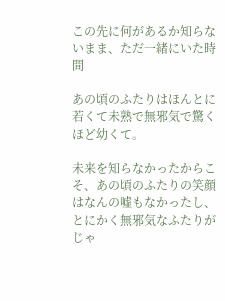この先に何があるか知らないまま、ただ一緒にいた時間

あの頃のふたりはほんとに若くて未熟で無邪気で驚くほど幼くて。

未来を知らなかったからこそ、あの頃のふたりの笑顔はなんの嘘もなかったし、とにかく無邪気なふたりがじゃ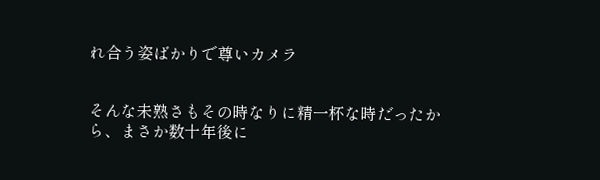れ合う姿ばかりで尊いカメラ


そんな未熟さもその時なりに精一杯な時だったから、まさか数十年後に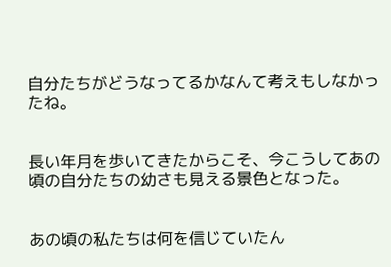自分たちがどうなってるかなんて考えもしなかったね。


長い年月を歩いてきたからこそ、今こうしてあの頃の自分たちの幼さも見える景色となった。


あの頃の私たちは何を信じていたん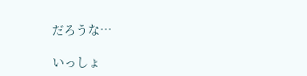だろうな…

いっしょ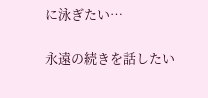に泳ぎたい…

永遠の続きを話したい